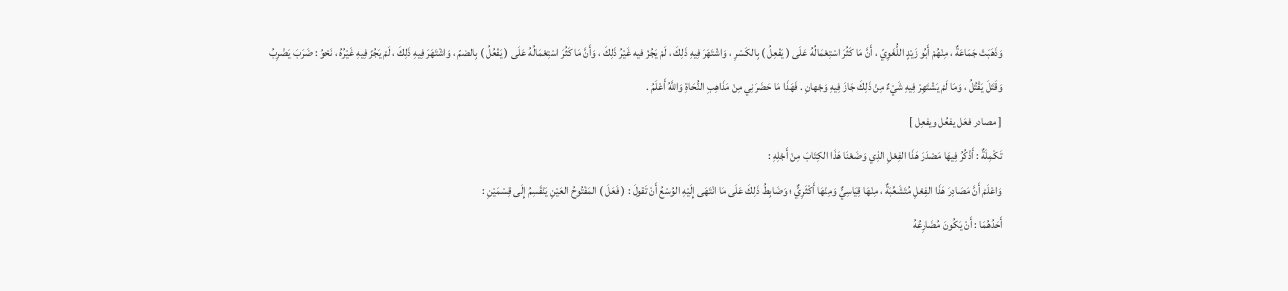وَذَهَبَتْ جَمَاعَةٌ ، مِنْهُمْ أَبُو زَيْدٍ اللُّغَوِيّ ، أَنَّ مَا كَثُرَ اسْتِعْمَالُهُ عَلَى ( يَفْعِلُ ) بِالكَسْرِ ، وَاشْتَهَرَ فِيهِ ذَلِكَ ، لَمْ يَجُزْ فيه غَيْرُ ذَلِكَ ، وَأَنَّ مَا كَثُرَ اسْتِعْمَالُهُ عَلَى ( يَفْعُلُ ) بِالضمّ ، وَاشْتَهَرَ فِيهِ ذَلِكَ ، لَمْ يَجُزْ فِيهِ غَيْرُهُ ، نَحْوُ : ضَرَبَ يَضْرِبُ وَقَتَلَ يَقْتُلُ ، وَمَا لَمْ يَشْتَهِرْ فِيهِ شَيْءٌ مِنْ ذَلِكَ جَازَ فِيهِ وَجْهانِ . فَهَذَا مَا حَضَرَنِي مِنْ مَذَاهِبِ النُّحَاةِ وَاللَّهُ أَعْلَمُ .
[ مصادر فعَل يفعُل ويفعِل ]
تَكْمِلَةٌ : أَذْكُرُ فِيهَا مَصْدَرَ هَذَا الفِعْلِ الذِي وَضَعْنَا هَذَا الكِتَابَ مِنْ أَجْلِهِ :
وَاعْلَمْ أَنَّ مَصَادِرَ هَذَا الفِعْلِ مُتَشَعِّبَةٌ ، مِنْهَا قِيَاسِيٌّ وَمِنْهَا أَكْثَرِيٌّ ؛ وَضَابِطُ ذَلِكَ عَلَى مَا انْتَهَى إِلَيْهِ الوُسْعُ أَنْ تَقولَ : ( فَعَلَ ) المَفْتُوحُ العَيْنِ يَنْقَسِمُ إِلَى قِسْمَيْنِ :
أَحَدُهُمَا : أَنْ يَكُونَ مُضَارِعُهُ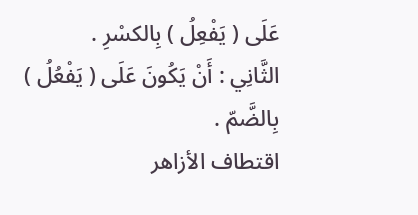عَلَى ( يَفْعِلُ ) بِالكسْرِ .
الثَّانِي : أَنْ يَكُونَ عَلَى ( يَفْعُلُ ) بِالضَّمّ .
اقتطاف الأزاهر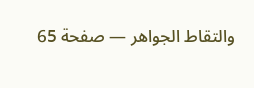والتقاط الجواهر — صفحة 65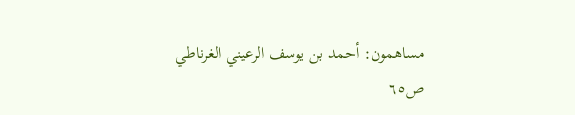مساهمون: أحمد بن يوسف الرعيني الغرناطي
ص٦٥